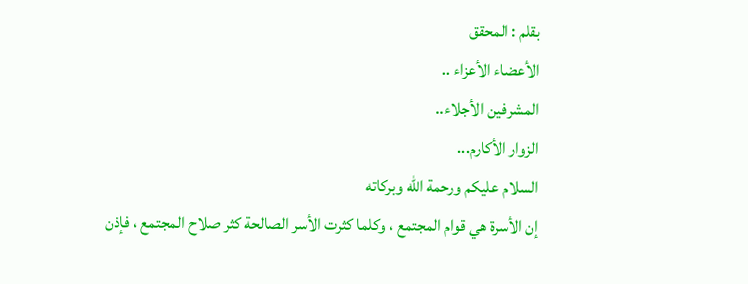بقلم : المحقق
الأعضاء الأعزاء ..
المشرفين الأجلاء..
الزوار الأكارم...
السلام عليكم ورحمة الله وبركاته
إن الأسرة هي قوام المجتمع ، وكلما كثرت الأسر الصالحة كثر صلاح المجتمع ، فإذن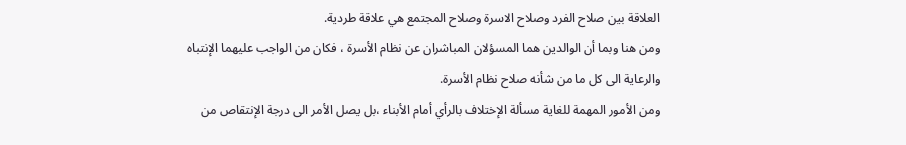العلاقة بين صلاح الفرد وصلاح الاسرة وصلاح المجتمع هي علاقة طردية.
ومن هنا وبما أن الوالدين هما المسؤلان المباشران عن نظام الأسرة ، فكان من الواجب عليهما الإنتباه والرعاية الى كل ما من شأنه صلاح نظام الأسرة.
ومن الأمور المهمة للغاية مسألة الإختلاف بالرأي أمام الأبناء ،بل يصل الأمر الى درجة الإنتقاص من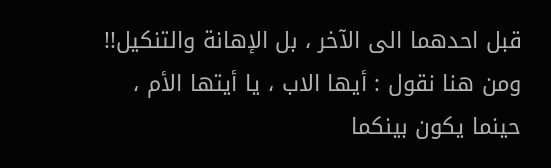قبل احدهما الى الآخر ، بل الإهانة والتنكيل!!
ومن هنا نقول : أيها الاب ، يا أيتها الأم ، حينما يكون بينكما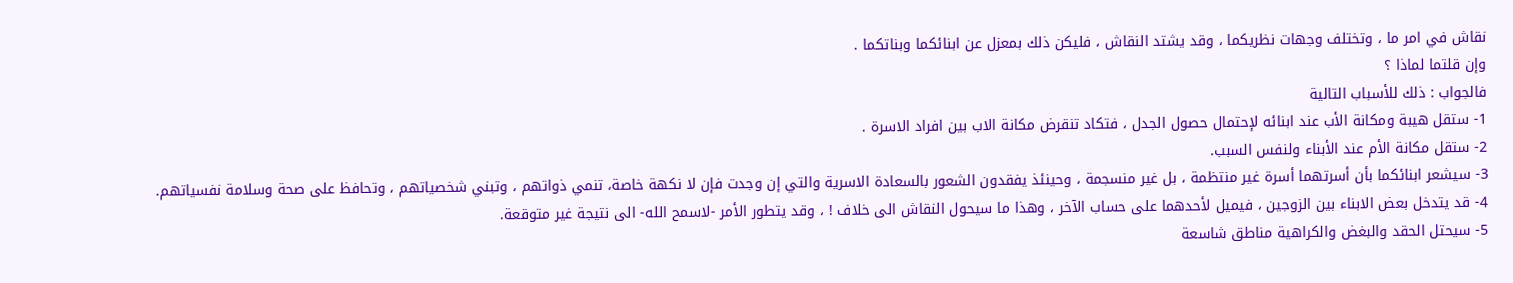نقاش في امر ما ، وتختلف وجهات نظريكما ، وقد يشتد النقاش ، فليكن ذلك بمعزل عن ابنائكما وبناتكما .
وإن قلتما لماذا ؟
فالجواب : ذلك للأسباب التالية
1- ستقل هيبة ومكانة الأب عند ابنائه لإحتمال حصول الجدل ، فتكاد تنقرض مكانة الاب بين افراد الاسرة .
2- ستقل مكانة الأم عند الأبناء ولنفس السبب.
3- سيشعر ابنائكما بأن أسرتهما أسرة غير منتظمة ، بل غير منسجمة ، وحينئذ يفقدون الشعور بالسعادة الاسرية والتي إن وجدت فإن لا نكهة خاصة، تنمي ذواتهم ، وتبني شخصياتهم ، وتحافظ على صحة وسلامة نفسياتهم.
4- قد يتدخل بعض الابناء بين الزوجين ، فيميل لأحدهما على حساب الآخر ، وهذا ما سيحول النقاش الى خلاف ! ، وقد يتطور الأمر -لاسمح الله- الى نتيجة غير متوقعة.
5- سيحتل الحقد والبغض والكراهية مناطق شاسعة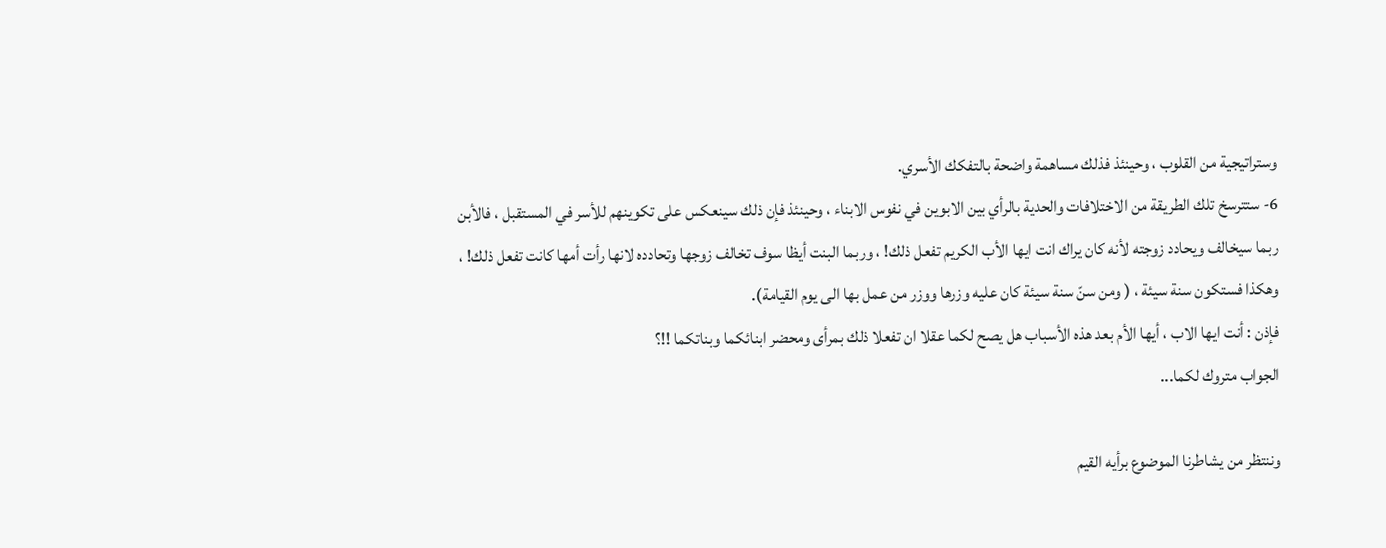وستراتيجية من القلوب ، وحينئذ فذلك مساهمة واضحة بالتفكك الأسري.
6- ستترسخ تلك الطريقة من الاختلافات والحدية بالرأي بين الابوين في نفوس الابناء ، وحينئذ فإن ذلك سينعكس على تكوينهم للأسر في المستقبل ، فالأبن ربما سيخالف ويحادد زوجته لأنه كان يراك انت ايها الأب الكريم تفعل ذلك! ، وربما البنت أيظا سوف تخالف زوجها وتحادده لانها رأت أمها كانت تفعل ذلك! ، وهكذا فستكون سنة سيئة ، ( ومن سنّ سنة سيئة كان عليه وزرها ووزر من عمل بها الى يوم القيامة).
فإذن : أنت ايها الاب ، أيها الأم بعد هذه الأسباب هل يصح لكما عقلا ان تفعلا ذلك بمرأى ومحضر ابنائكما وبناتكما !!؟
الجواب متروك لكما...

وننتظر من يشاطرنا الموضوع برأيه القيم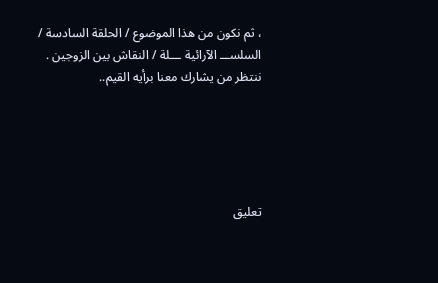، ثم نكون من هذا الموضوع / الحلقة السادسة / السلســـ الآرائية ـــلة / النقاش بين الزوجين .
ننتظر من يشارك معنا برأيه القيم..





تعليق